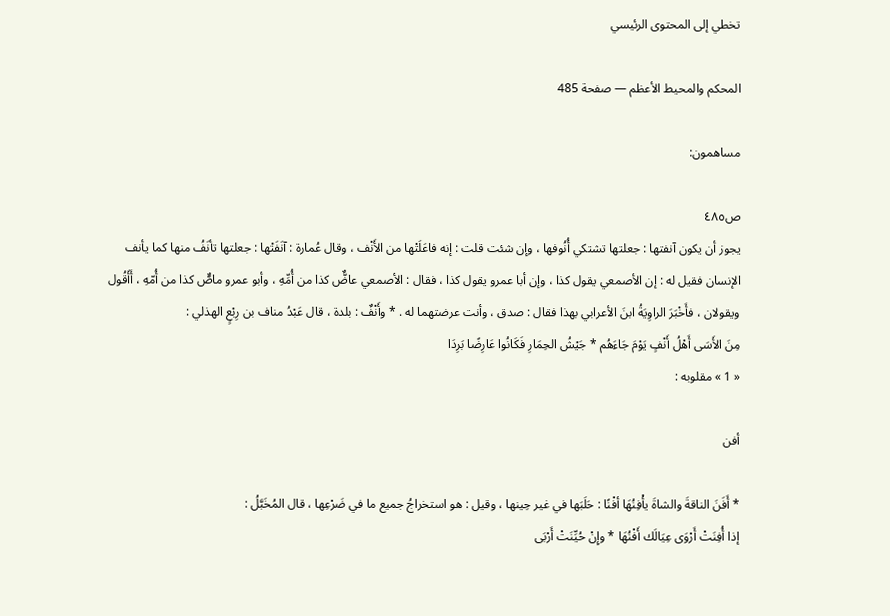تخطي إلى المحتوى الرئيسي

المحكم والمحيط الأعظم — صفحة 485

مساهمون:

ص٤٨٥
يجوز أن يكون آنفتها : جعلتها تشتكي أُنُوفها ، وإن شئت قلت : إنه فاعَلَتْها من الأَنْف ، وقال عُمارة : آنَفَتْها : جعلتها تأنَفُ منها كما يأنف الإنسان فقيل له : إن الأصمعي يقول كذا ، وإن أبا عمرو يقول كذا ، فقال : الأصمعي عاضٌّ كذا من أُمِّهِ ، وأبو عمرو ماصٌّ كذا من أُمّهِ ، أَأَقُول ويقولان ، فأَخْبَرَ الراوِيَةُ ابنَ الأعرابي بهذا فقال : صدق ، وأنت عرضتهما له . * وأَنْفٌ : بلدة ، قال عَبْدُ مناف بن رِبْعٍ الهذلي :
مِنَ الأَسَى أَهْلُ أَنْفٍ يَوْمَ جَاءَهُم * جَيْشُ الحِمَارِ فَكَانُوا عَارِضًا بَرِدَا
« 1 » مقلوبه :

أفن

* أَفَنَ الناقةَ والشاةَ يأْفِنُهَا أفْنًا : حَلَبَها في غير حِينها ، وقيل : هو استخراجُ جميع ما في ضَرْعِها ، قال المُخَبَّلُ :
إذا أُفِنَتْ أَرْوَى عِيَالَك أَفْنُهَا * وإِنْ حُيِّنَتْ أَرْبَى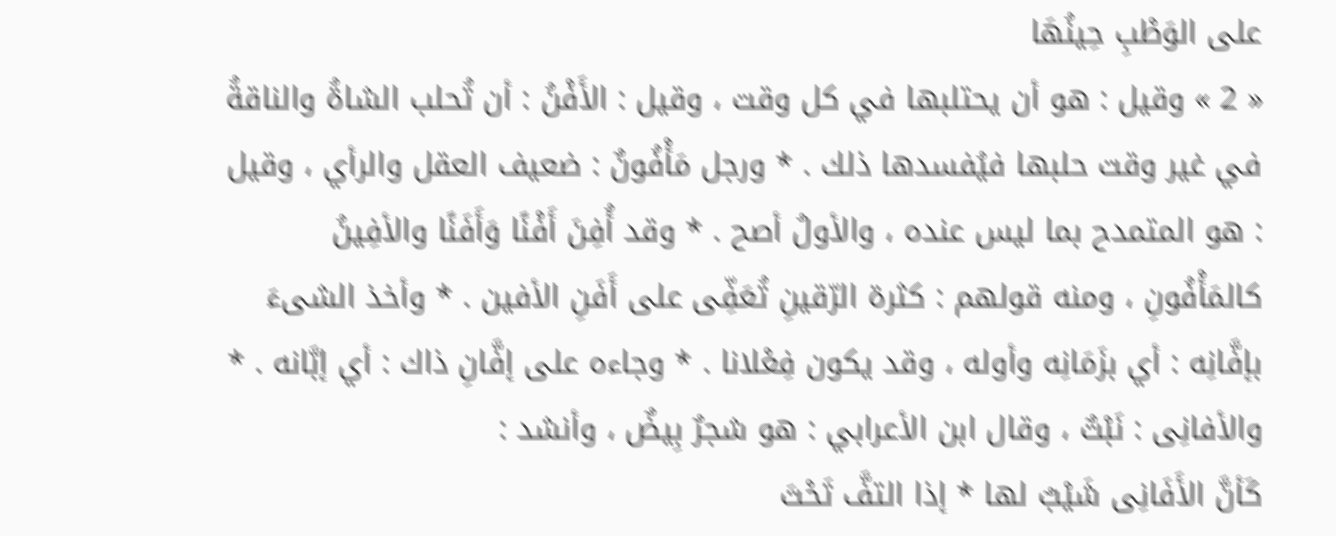على الوَطْبِ حِينُهَا
« 2 » وقيل : هو أن يحتلبها في كل وقت ، وقيل : الأَفْنُ : أن تُحلب الشاةُ والناقةُ في غير وقت حلبها فيُفسدها ذلك . * ورجل مَأْفُونٌ : ضعيف العقل والرأي ، وقيل : هو المتمدح بما ليس عنده ، والأولُ أصح . * وقد أُفِنَ أَفْنًا وَأَفَنًا والأفِينُ كالمَأْفُونِ ، ومنه قولهم : كثرة الرّقينِ تُعَفِّى على أَفَنِ الأفين . * وأخذ الشىءَ بإفَّانِه : أي بزَمَانِه وأوله ، وقد يكون فِعْلانا . * وجاءه على إفَّانِ ذاك : أي إبَّانه . * والأفانِى : نَبْتٌ ، وقال ابن الأعرابي : هو شجرٌ بِيضٌ ، وأنشد :
كَأنَّ الأَفَانِى شَيْبٌ لها * إذا التفَّ تَحْتَ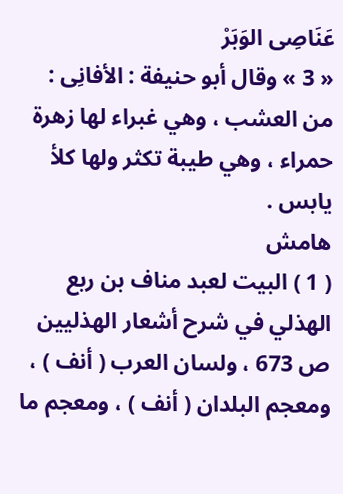عَنَاصِى الوَبَرْ
« 3 » وقال أبو حنيفة : الأفانِى : من العشب ، وهي غبراء لها زهرة حمراء ، وهي طيبة تكثر ولها كلأ يابس .
هامش
( 1 ) البيت لعبد مناف بن ربع الهذلي في شرح أشعار الهذليين ص 673 ، ولسان العرب ( أنف ) ، ومعجم البلدان ( أنف ) ، ومعجم ما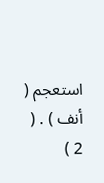استعجم ( أنف ) . ( 2 )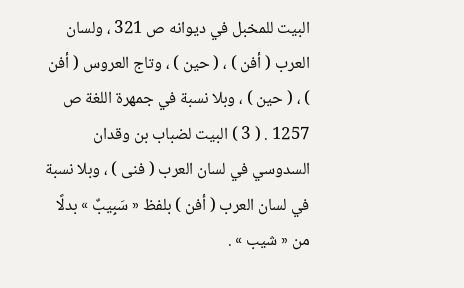البيت للمخبل في ديوانه ص 321 ، ولسان العرب ( أفن ) ، ( حين ) ، وتاج العروس ( أفن ) ، ( حين ) ، وبلا نسبة في جمهرة اللغة ص 1257 . ( 3 ) البيت لضباب بن وقدان السدوسي في لسان العرب ( فنى ) ، وبلا نسبة في لسان العرب ( أفن ) بلفظ « سَبِيبٌ » بدلًا من « شيب » .